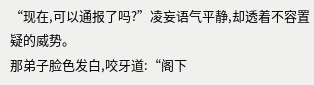“现在,可以通报了吗?”凌妄语气平静,却透着不容置疑的威势。
那弟子脸色发白,咬牙道:“阁下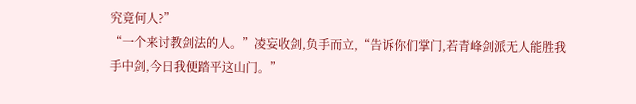究竟何人?”
“一个来讨教剑法的人。”凌妄收剑,负手而立,“告诉你们掌门,若青峰剑派无人能胜我手中剑,今日我便踏平这山门。”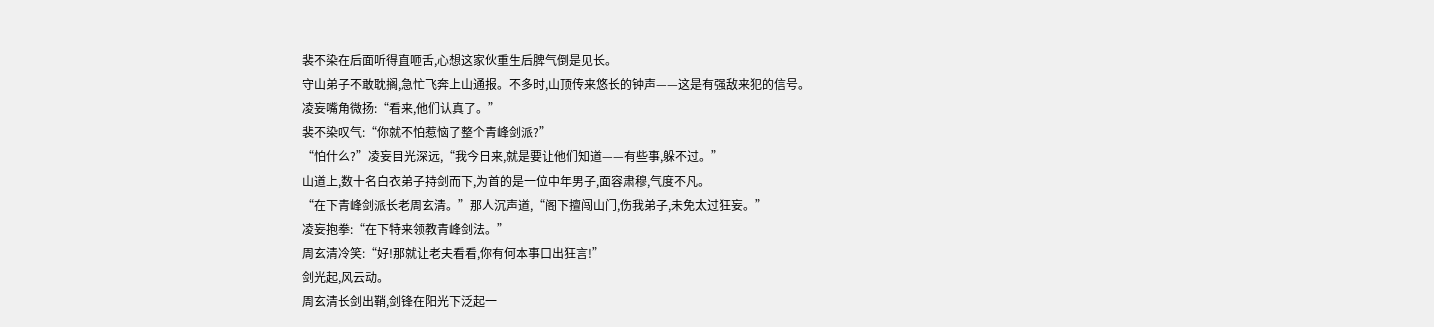裴不染在后面听得直咂舌,心想这家伙重生后脾气倒是见长。
守山弟子不敢耽搁,急忙飞奔上山通报。不多时,山顶传来悠长的钟声——这是有强敌来犯的信号。
凌妄嘴角微扬:“看来,他们认真了。”
裴不染叹气:“你就不怕惹恼了整个青峰剑派?”
“怕什么?”凌妄目光深远,“我今日来,就是要让他们知道——有些事,躲不过。”
山道上,数十名白衣弟子持剑而下,为首的是一位中年男子,面容肃穆,气度不凡。
“在下青峰剑派长老周玄清。”那人沉声道,“阁下擅闯山门,伤我弟子,未免太过狂妄。”
凌妄抱拳:“在下特来领教青峰剑法。”
周玄清冷笑:“好!那就让老夫看看,你有何本事口出狂言!”
剑光起,风云动。
周玄清长剑出鞘,剑锋在阳光下泛起一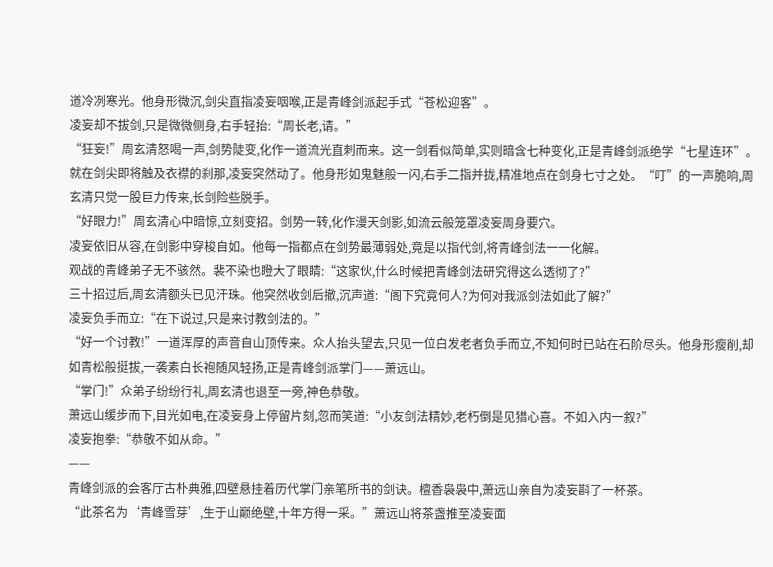道冷冽寒光。他身形微沉,剑尖直指凌妄咽喉,正是青峰剑派起手式“苍松迎客”。
凌妄却不拔剑,只是微微侧身,右手轻抬:“周长老,请。”
“狂妄!”周玄清怒喝一声,剑势陡变,化作一道流光直刺而来。这一剑看似简单,实则暗含七种变化,正是青峰剑派绝学“七星连环”。
就在剑尖即将触及衣襟的刹那,凌妄突然动了。他身形如鬼魅般一闪,右手二指并拢,精准地点在剑身七寸之处。“叮”的一声脆响,周玄清只觉一股巨力传来,长剑险些脱手。
“好眼力!”周玄清心中暗惊,立刻变招。剑势一转,化作漫天剑影,如流云般笼罩凌妄周身要穴。
凌妄依旧从容,在剑影中穿梭自如。他每一指都点在剑势最薄弱处,竟是以指代剑,将青峰剑法一一化解。
观战的青峰弟子无不骇然。裴不染也瞪大了眼睛:“这家伙,什么时候把青峰剑法研究得这么透彻了?”
三十招过后,周玄清额头已见汗珠。他突然收剑后撤,沉声道:“阁下究竟何人?为何对我派剑法如此了解?”
凌妄负手而立:“在下说过,只是来讨教剑法的。”
“好一个讨教!”一道浑厚的声音自山顶传来。众人抬头望去,只见一位白发老者负手而立,不知何时已站在石阶尽头。他身形瘦削,却如青松般挺拔,一袭素白长袍随风轻扬,正是青峰剑派掌门——萧远山。
“掌门!”众弟子纷纷行礼,周玄清也退至一旁,神色恭敬。
萧远山缓步而下,目光如电,在凌妄身上停留片刻,忽而笑道:“小友剑法精妙,老朽倒是见猎心喜。不如入内一叙?”
凌妄抱拳:“恭敬不如从命。”
——
青峰剑派的会客厅古朴典雅,四壁悬挂着历代掌门亲笔所书的剑诀。檀香袅袅中,萧远山亲自为凌妄斟了一杯茶。
“此茶名为‘青峰雪芽’,生于山巅绝壁,十年方得一采。”萧远山将茶盏推至凌妄面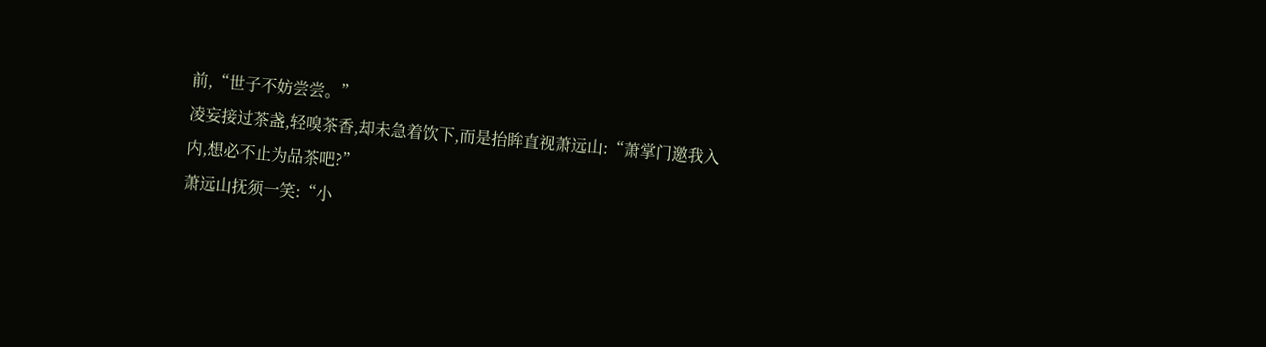前,“世子不妨尝尝。”
凌妄接过茶盏,轻嗅茶香,却未急着饮下,而是抬眸直视萧远山:“萧掌门邀我入内,想必不止为品茶吧?”
萧远山抚须一笑:“小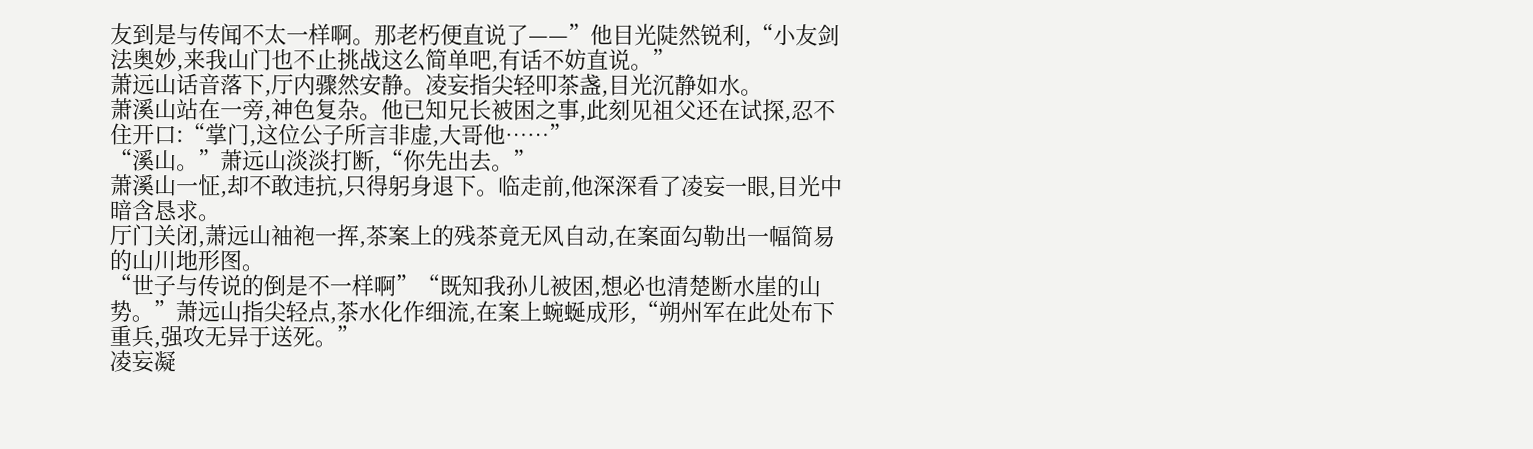友到是与传闻不太一样啊。那老朽便直说了——”他目光陡然锐利,“小友剑法奥妙,来我山门也不止挑战这么简单吧,有话不妨直说。”
萧远山话音落下,厅内骤然安静。凌妄指尖轻叩茶盏,目光沉静如水。
萧溪山站在一旁,神色复杂。他已知兄长被困之事,此刻见祖父还在试探,忍不住开口:“掌门,这位公子所言非虚,大哥他……”
“溪山。”萧远山淡淡打断,“你先出去。”
萧溪山一怔,却不敢违抗,只得躬身退下。临走前,他深深看了凌妄一眼,目光中暗含恳求。
厅门关闭,萧远山袖袍一挥,茶案上的残茶竟无风自动,在案面勾勒出一幅简易的山川地形图。
“世子与传说的倒是不一样啊”“既知我孙儿被困,想必也清楚断水崖的山势。”萧远山指尖轻点,茶水化作细流,在案上蜿蜒成形,“朔州军在此处布下重兵,强攻无异于送死。”
凌妄凝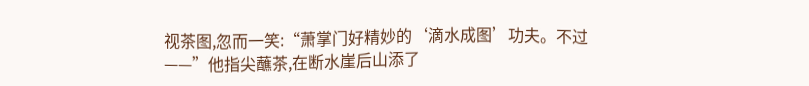视茶图,忽而一笑:“萧掌门好精妙的‘滴水成图’功夫。不过——”他指尖蘸茶,在断水崖后山添了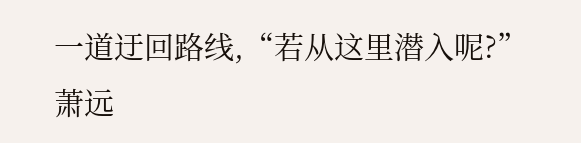一道迂回路线,“若从这里潜入呢?”
萧远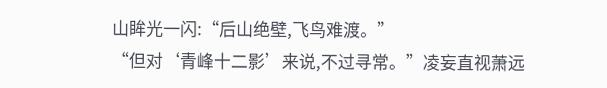山眸光一闪:“后山绝壁,飞鸟难渡。”
“但对‘青峰十二影’来说,不过寻常。”凌妄直视萧远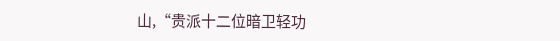山,“贵派十二位暗卫轻功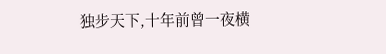独步天下,十年前曾一夜横